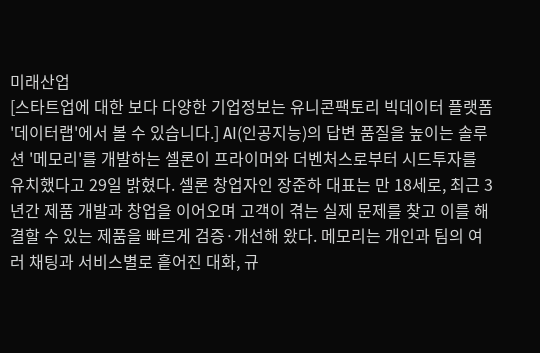미래산업
[스타트업에 대한 보다 다양한 기업정보는 유니콘팩토리 빅데이터 플랫폼 '데이터랩'에서 볼 수 있습니다.] AI(인공지능)의 답변 품질을 높이는 솔루션 '메모리'를 개발하는 셀론이 프라이머와 더벤처스로부터 시드투자를 유치했다고 29일 밝혔다. 셀론 창업자인 장준하 대표는 만 18세로, 최근 3년간 제품 개발과 창업을 이어오며 고객이 겪는 실제 문제를 찾고 이를 해결할 수 있는 제품을 빠르게 검증·개선해 왔다. 메모리는 개인과 팀의 여러 채팅과 서비스별로 흩어진 대화, 규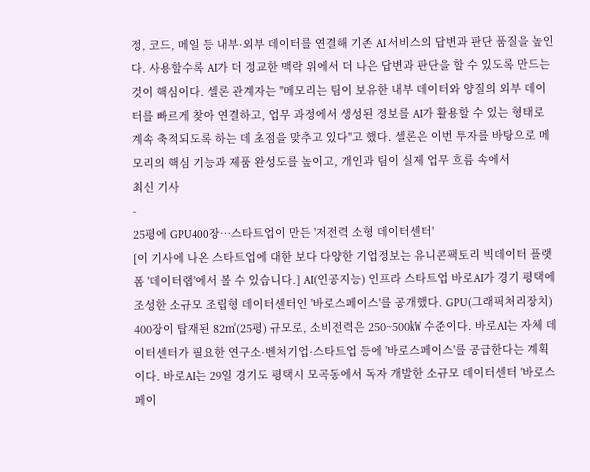정, 코드, 메일 등 내부·외부 데이터를 연결해 기존 AI 서비스의 답변과 판단 품질을 높인다. 사용할수록 AI가 더 정교한 맥락 위에서 더 나은 답변과 판단을 할 수 있도록 만드는 것이 핵심이다. 셀론 관계자는 "메모리는 팀이 보유한 내부 데이터와 양질의 외부 데이터를 빠르게 찾아 연결하고, 업무 과정에서 생성된 정보를 AI가 활용할 수 있는 형태로 계속 축적되도록 하는 데 초점을 맞추고 있다"고 했다. 셀론은 이번 투자를 바탕으로 메모리의 핵심 기능과 제품 완성도를 높이고, 개인과 팀이 실제 업무 흐름 속에서
최신 기사
-
25평에 GPU400장…스타트업이 만든 '저전력 소형 데이터센터'
[이 기사에 나온 스타트업에 대한 보다 다양한 기업정보는 유니콘팩토리 빅데이터 플랫폼 '데이터랩'에서 볼 수 있습니다.] AI(인공지능) 인프라 스타트업 바로AI가 경기 평택에 조성한 소규모 조립형 데이터센터인 '바로스페이스'를 공개했다. GPU(그래픽처리장치) 400장이 탑재된 82㎡(25평) 규모로, 소비전력은 250~500㎾ 수준이다. 바로AI는 자체 데이터센터가 필요한 연구소·벤처기업·스타트업 등에 '바로스페이스'를 공급한다는 계획이다. 바로AI는 29일 경기도 평택시 모곡동에서 독자 개발한 소규모 데이터센터 '바로스페이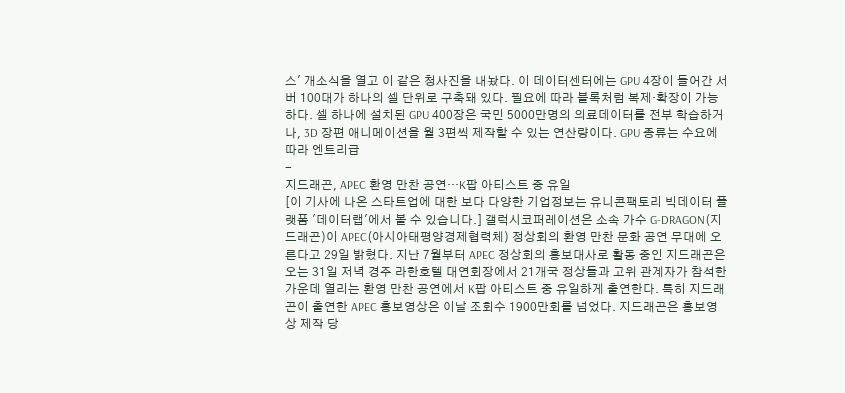스' 개소식을 열고 이 같은 청사진을 내놨다. 이 데이터센터에는 GPU 4장이 들어간 서버 100대가 하나의 셀 단위로 구축돼 있다. 필요에 따라 블록처럼 복제·확장이 가능하다. 셀 하나에 설치된 GPU 400장은 국민 5000만명의 의료데이터를 전부 학습하거나, 3D 장편 애니메이션을 월 3편씩 제작할 수 있는 연산량이다. GPU 종류는 수요에 따라 엔트리급
-
지드래곤, APEC 환영 만찬 공연…K팝 아티스트 중 유일
[이 기사에 나온 스타트업에 대한 보다 다양한 기업정보는 유니콘팩토리 빅데이터 플랫폼 '데이터랩'에서 볼 수 있습니다.] 갤럭시코퍼레이션은 소속 가수 G-DRAGON(지드래곤)이 APEC(아시아태평양경제협력체) 정상회의 환영 만찬 문화 공연 무대에 오른다고 29일 밝혔다. 지난 7월부터 APEC 정상회의 홍보대사로 활동 중인 지드래곤은 오는 31일 저녁 경주 라한호텔 대연회장에서 21개국 정상들과 고위 관계자가 참석한 가운데 열리는 환영 만찬 공연에서 K팝 아티스트 중 유일하게 출연한다. 특히 지드래곤이 출연한 APEC 홍보영상은 이날 조회수 1900만회를 넘었다. 지드래곤은 홍보영상 제작 당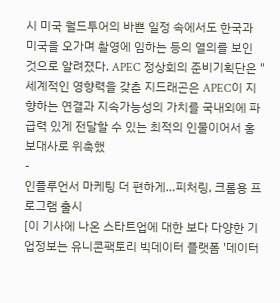시 미국 월드투어의 바쁜 일정 속에서도 한국과 미국을 오가며 촬영에 임하는 등의 열의를 보인 것으로 알려졌다. APEC 정상회의 준비기획단은 "세계적인 영향력을 갖춘 지드래곤은 APEC이 지향하는 연결과 지속가능성의 가치를 국내외에 파급력 있게 전달할 수 있는 최적의 인물이어서 홍보대사로 위촉했
-
인플루언서 마케팅 더 편하게…피처링, 크롬용 프로그램 출시
[이 기사에 나온 스타트업에 대한 보다 다양한 기업정보는 유니콘팩토리 빅데이터 플랫폼 '데이터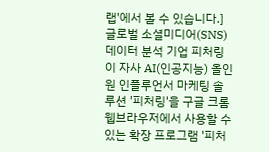랩'에서 볼 수 있습니다.] 글로벌 소셜미디어(SNS) 데이터 분석 기업 피처링이 자사 AI(인공지능) 올인원 인플루언서 마케팅 솔루션 '피처링'을 구글 크롬 웹브라우저에서 사용할 수 있는 확장 프로그램 '피처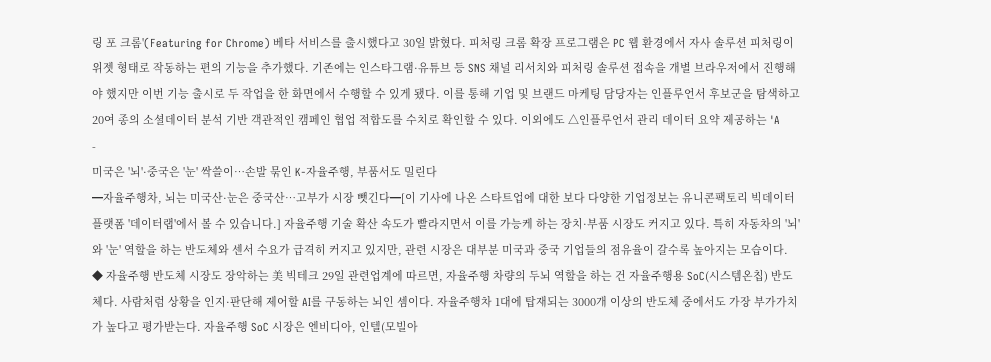링 포 크롬'(Featuring for Chrome) 베타 서비스를 출시했다고 30일 밝혔다. 피처링 크롬 확장 프로그램은 PC 웹 환경에서 자사 솔루션 피처링이 위젯 형태로 작동하는 편의 기능을 추가했다. 기존에는 인스타그램·유튜브 등 SNS 채널 리서치와 피처링 솔루션 접속을 개별 브라우저에서 진행해야 했지만 이번 기능 출시로 두 작업을 한 화면에서 수행할 수 있게 됐다. 이를 통해 기업 및 브랜드 마케팅 담당자는 인플루언서 후보군을 탐색하고 20여 종의 소셜데이터 분석 기반 객관적인 캠페인 협업 적합도를 수치로 확인할 수 있다. 이외에도 △인플루언서 관리 데이터 요약 제공하는 'A
-
미국은 '뇌'·중국은 '눈' 싹쓸이…손발 묶인 K-자율주행, 부품서도 밀린다
━자율주행차, 뇌는 미국산·눈은 중국산…고부가 시장 뺏긴다━[이 기사에 나온 스타트업에 대한 보다 다양한 기업정보는 유니콘팩토리 빅데이터 플랫폼 '데이터랩'에서 볼 수 있습니다.] 자율주행 기술 확산 속도가 빨라지면서 이를 가능케 하는 장치·부품 시장도 커지고 있다. 특히 자동차의 '뇌'와 '눈' 역할을 하는 반도체와 센서 수요가 급격히 커지고 있지만, 관련 시장은 대부분 미국과 중국 기업들의 점유율이 갈수록 높아지는 모습이다. ◆ 자율주행 반도체 시장도 장악하는 美 빅테크 29일 관련업계에 따르면, 자율주행 차량의 두뇌 역할을 하는 건 자율주행용 SoC(시스템온칩) 반도체다. 사람처럼 상황을 인지·판단해 제어할 AI를 구동하는 뇌인 셈이다. 자율주행차 1대에 탑재되는 3000개 이상의 반도체 중에서도 가장 부가가치가 높다고 평가받는다. 자율주행 SoC 시장은 엔비디아, 인텔(모빌아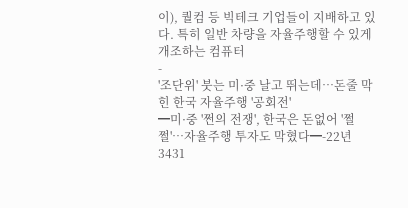이), 퀄컴 등 빅테크 기업들이 지배하고 있다. 특히 일반 차량을 자율주행할 수 있게 개조하는 컴퓨터
-
'조단위' 붓는 미·중 날고 뛰는데…돈줄 막힌 한국 자율주행 '공회전'
━미·중 '쩐의 전쟁', 한국은 돈없어 '쩔쩔'…자율주행 투자도 막혔다━-22년 3431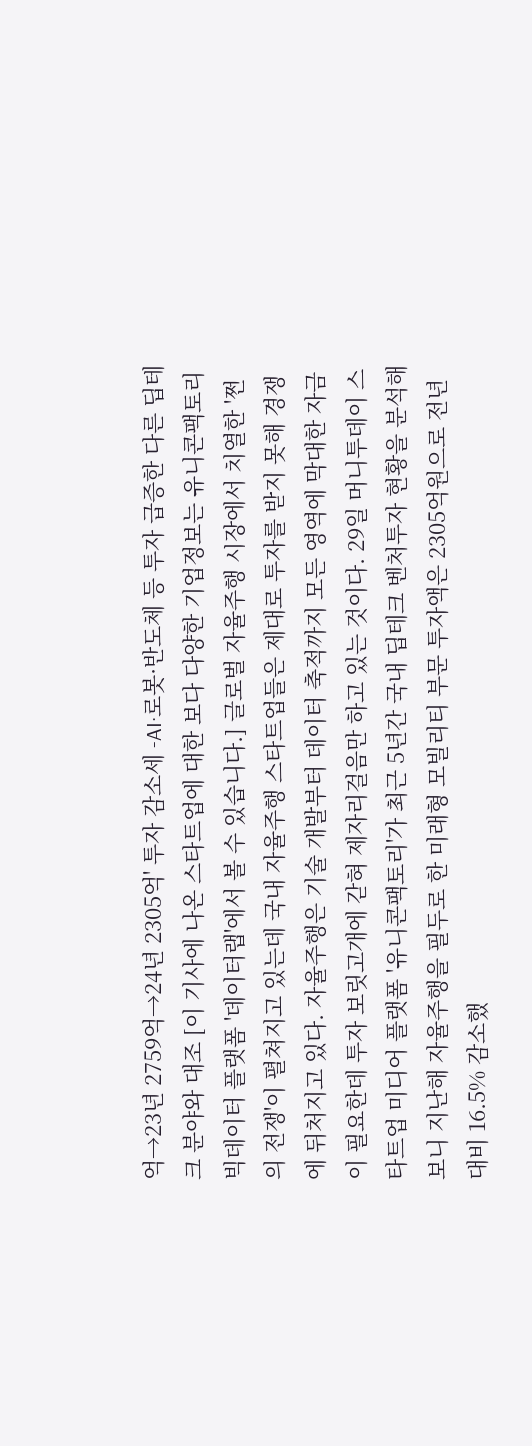억→23년 2759억→24년 2305억' 투자 감소세 -AI·로봇·반도체 등 투자 급증한 다른 딥테크 분야와 대조 [이 기사에 나온 스타트업에 대한 보다 다양한 기업정보는 유니콘팩토리 빅데이터 플랫폼 '데이터랩'에서 볼 수 있습니다.] 글로벌 자율주행 시장에서 치열한 '쩐의 전쟁'이 펼쳐지고 있는데 국내 자율주행 스타트업들은 제대로 투자를 받지 못해 경쟁에 뒤처지고 있다. 자율주행은 기술 개발부터 데이터 축적까지 모든 영역에 막대한 자금이 필요한데 투자 보릿고개에 갇혀 제자리걸음만 하고 있는 것이다. 29일 머니투데이 스타트업 미디어 플랫폼 '유니콘팩토리'가 최근 5년간 국내 딥테크 벤처투자 현황을 분석해보니 지난해 자율주행을 필두로 한 미래형 모빌리티 부문 투자액은 2305억원으로 전년 대비 16.5% 감소했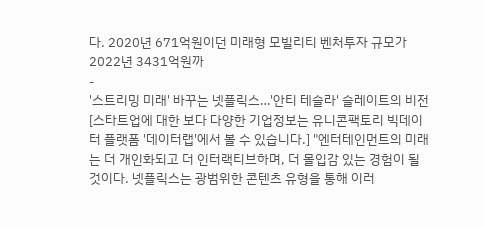다. 2020년 671억원이던 미래형 모빌리티 벤처투자 규모가 2022년 3431억원까
-
'스트리밍 미래' 바꾸는 넷플릭스…'안티 테슬라' 슬레이트의 비전
[스타트업에 대한 보다 다양한 기업정보는 유니콘팩토리 빅데이터 플랫폼 '데이터랩'에서 볼 수 있습니다.] "엔터테인먼트의 미래는 더 개인화되고 더 인터랙티브하며, 더 몰입감 있는 경험이 될 것이다. 넷플릭스는 광범위한 콘텐츠 유형을 통해 이러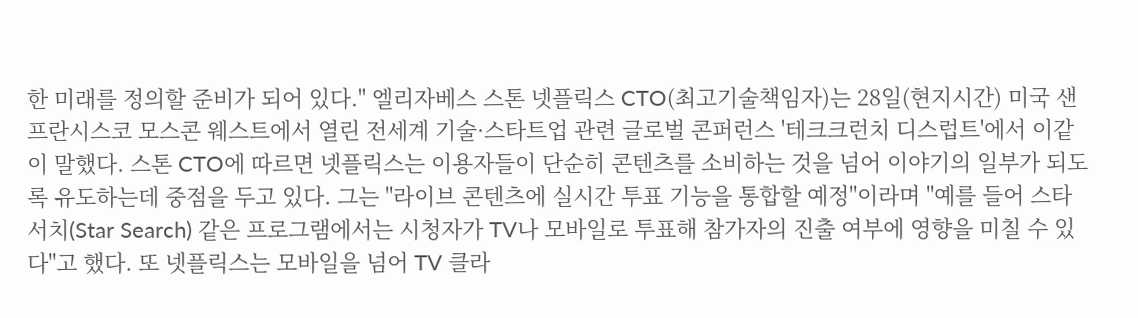한 미래를 정의할 준비가 되어 있다." 엘리자베스 스톤 넷플릭스 CTO(최고기술책임자)는 28일(현지시간) 미국 샌프란시스코 모스콘 웨스트에서 열린 전세계 기술·스타트업 관련 글로벌 콘퍼런스 '테크크런치 디스럽트'에서 이같이 말했다. 스톤 CTO에 따르면 넷플릭스는 이용자들이 단순히 콘텐츠를 소비하는 것을 넘어 이야기의 일부가 되도록 유도하는데 중점을 두고 있다. 그는 "라이브 콘텐츠에 실시간 투표 기능을 통합할 예정"이라며 "예를 들어 스타 서치(Star Search) 같은 프로그램에서는 시청자가 TV나 모바일로 투표해 참가자의 진출 여부에 영향을 미칠 수 있다"고 했다. 또 넷플릭스는 모바일을 넘어 TV 클라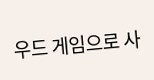우드 게임으로 사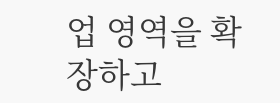업 영역을 확장하고